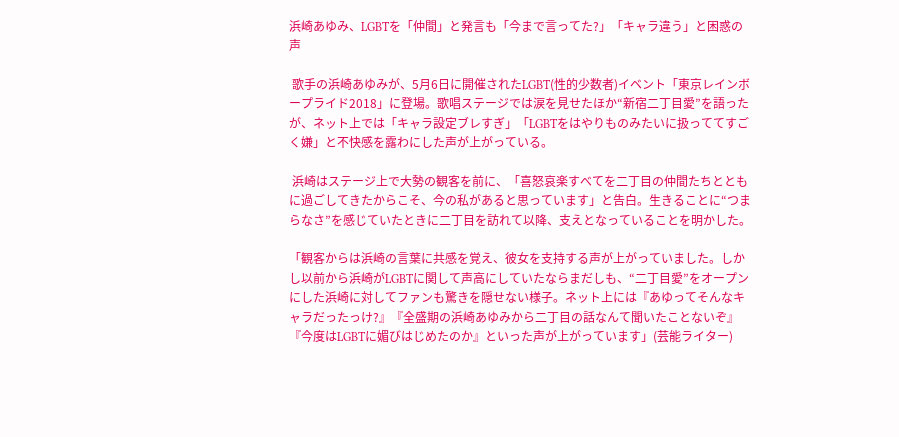浜崎あゆみ、LGBTを「仲間」と発言も「今まで言ってた?」「キャラ違う」と困惑の声

 歌手の浜崎あゆみが、5月6日に開催されたLGBT(性的少数者)イベント「東京レインボープライド2018」に登場。歌唱ステージでは涙を見せたほか“新宿二丁目愛”を語ったが、ネット上では「キャラ設定ブレすぎ」「LGBTをはやりものみたいに扱っててすごく嫌」と不快感を露わにした声が上がっている。

 浜崎はステージ上で大勢の観客を前に、「喜怒哀楽すべてを二丁目の仲間たちとともに過ごしてきたからこそ、今の私があると思っています」と告白。生きることに“つまらなさ”を感じていたときに二丁目を訪れて以降、支えとなっていることを明かした。

「観客からは浜崎の言葉に共感を覚え、彼女を支持する声が上がっていました。しかし以前から浜崎がLGBTに関して声高にしていたならまだしも、“二丁目愛”をオープンにした浜崎に対してファンも驚きを隠せない様子。ネット上には『あゆってそんなキャラだったっけ?』『全盛期の浜崎あゆみから二丁目の話なんて聞いたことないぞ』『今度はLGBTに媚びはじめたのか』といった声が上がっています」(芸能ライター)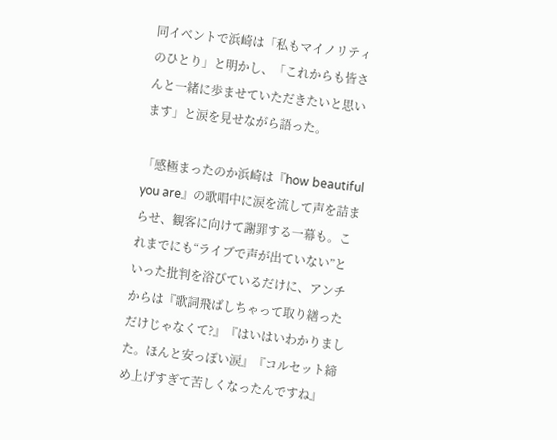同イベントで浜崎は「私もマイノリティのひとり」と明かし、「これからも皆さんと一緒に歩ませていただきたいと思います」と涙を見せながら語った。

「感極まったのか浜崎は『how beautiful you are』の歌唱中に涙を流して声を詰まらせ、観客に向けて謝罪する一幕も。これまでにも“ライブで声が出ていない”といった批判を浴びているだけに、アンチからは『歌詞飛ばしちゃって取り繕っただけじゃなくて?』『はいはいわかりました。ほんと安っぽい涙』『コルセット締め上げすぎて苦しくなったんですね』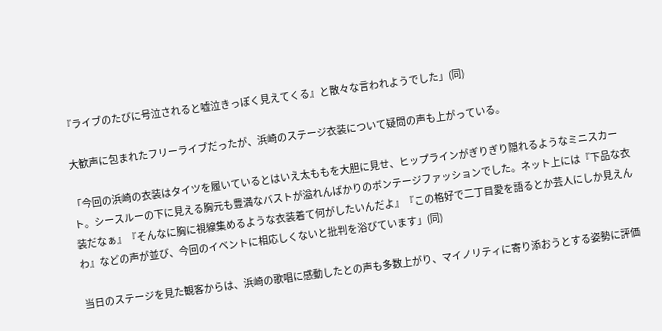『ライブのたびに号泣されると嘘泣きっぽく見えてくる』と散々な言われようでした」(同)

 大歓声に包まれたフリーライブだったが、浜崎のステージ衣装について疑問の声も上がっている。

「今回の浜崎の衣装はタイツを履いているとはいえ太ももを大胆に見せ、ヒップラインがぎりぎり隠れるようなミニスカート。シースルーの下に見える胸元も豊満なバストが溢れんばかりのボンテージファッションでした。ネット上には『下品な衣装だなぁ』『そんなに胸に視線集めるような衣装着て何がしたいんだよ』『この格好で二丁目愛を語るとか芸人にしか見えんわ』などの声が並び、今回のイベントに相応しくないと批判を浴びています」(同)

当日のステージを見た観客からは、浜崎の歌唱に感動したとの声も多数上がり、マイノリティに寄り添おうとする姿勢に評価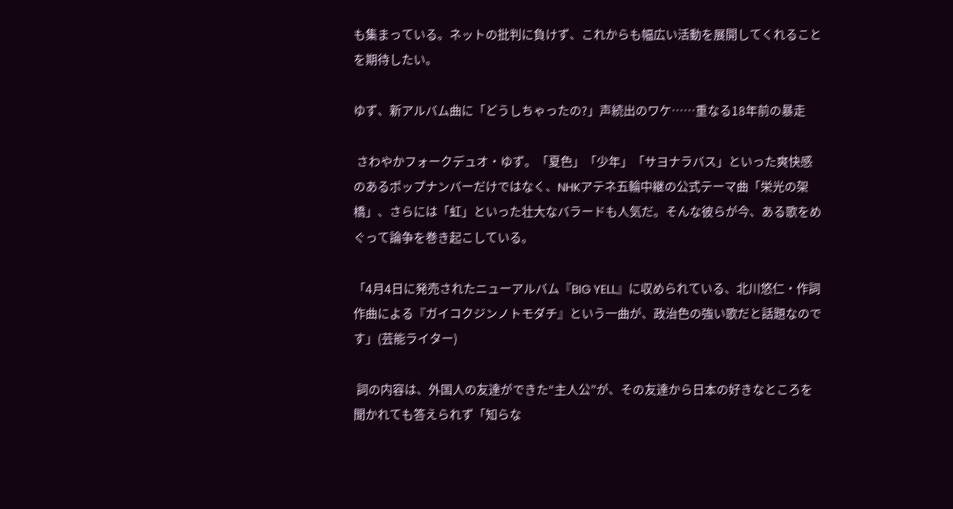も集まっている。ネットの批判に負けず、これからも幅広い活動を展開してくれることを期待したい。

ゆず、新アルバム曲に「どうしちゃったの?」声続出のワケ……重なる18年前の暴走

 さわやかフォークデュオ・ゆず。「夏色」「少年」「サヨナラバス」といった爽快感のあるポップナンバーだけではなく、NHKアテネ五輪中継の公式テーマ曲「栄光の架橋」、さらには「虹」といった壮大なバラードも人気だ。そんな彼らが今、ある歌をめぐって論争を巻き起こしている。

「4月4日に発売されたニューアルバム『BIG YELL』に収められている、北川悠仁・作詞作曲による『ガイコクジンノトモダチ』という一曲が、政治色の強い歌だと話題なのです」(芸能ライター)

 詞の内容は、外国人の友達ができた“主人公”が、その友達から日本の好きなところを聞かれても答えられず「知らな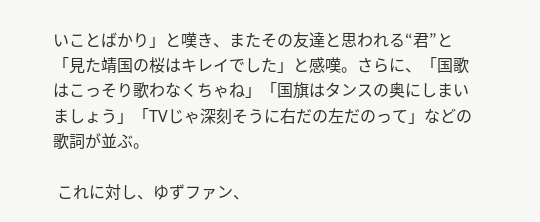いことばかり」と嘆き、またその友達と思われる“君”と「見た靖国の桜はキレイでした」と感嘆。さらに、「国歌はこっそり歌わなくちゃね」「国旗はタンスの奥にしまいましょう」「TVじゃ深刻そうに右だの左だのって」などの歌詞が並ぶ。

 これに対し、ゆずファン、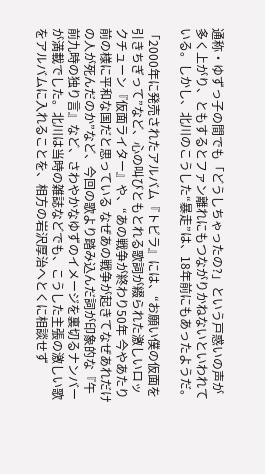通称・ゆずっ子の間でも「どうしちゃったの?」という戸惑いの声が多く上がり、ともするとファン離れにもつながりかねないといわれている。しかし、北川のこうした“暴走”は、18年前にもあったようだ。

「2000年に発売されたアルバム『トビラ』には、“お願い僕の仮面を引きちぎって”など、心の叫びともとれる歌詞が綴られた激しいロックチューン『仮面ライター』や、“あの戦争が終わり50年 今やあたり前の様に平和な国だと思っている なぜあの戦争が起きてなぜあれだけの人が死んだのか”など、今回の歌より踏み込んだ詞が印象的な『午前九時の独り言』など、さわやかなゆずのイメージを裏切るナンバーが満載でした。北川は当時の雑誌などでも、こうした主張の激しい歌をアルバムに入れることを、相方の岩沢厚治へとくに相談せず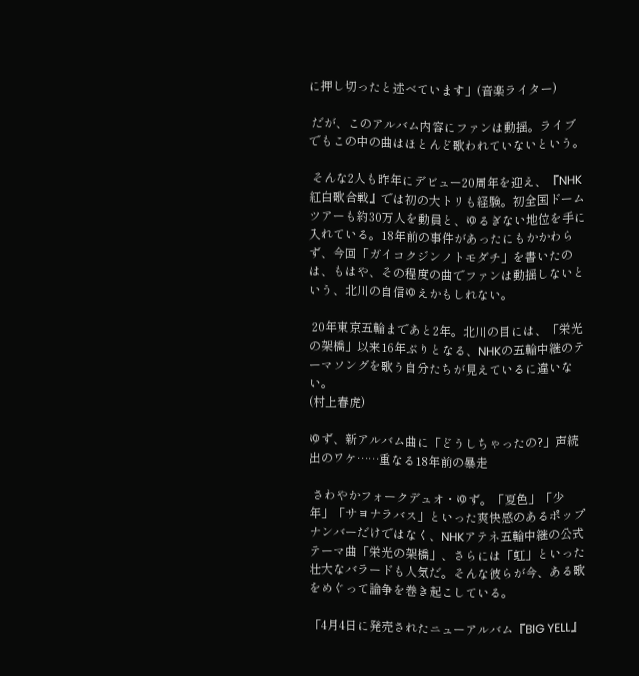に押し切ったと述べています」(音楽ライター)

 だが、このアルバム内容にファンは動揺。ライブでもこの中の曲はほとんど歌われていないという。

 そんな2人も昨年にデビュー20周年を迎え、『NHK紅白歌合戦』では初の大トリも経験。初全国ドームツアーも約30万人を動員と、ゆるぎない地位を手に入れている。18年前の事件があったにもかかわらず、今回「ガイコクジンノトモダチ」を書いたのは、もはや、その程度の曲でファンは動揺しないという、北川の自信ゆえかもしれない。

 20年東京五輪まであと2年。北川の目には、「栄光の架橋」以来16年ぶりとなる、NHKの五輪中継のテーマソングを歌う自分たちが見えているに違いない。
(村上春虎)

ゆず、新アルバム曲に「どうしちゃったの?」声続出のワケ……重なる18年前の暴走

 さわやかフォークデュオ・ゆず。「夏色」「少年」「サヨナラバス」といった爽快感のあるポップナンバーだけではなく、NHKアテネ五輪中継の公式テーマ曲「栄光の架橋」、さらには「虹」といった壮大なバラードも人気だ。そんな彼らが今、ある歌をめぐって論争を巻き起こしている。

「4月4日に発売されたニューアルバム『BIG YELL』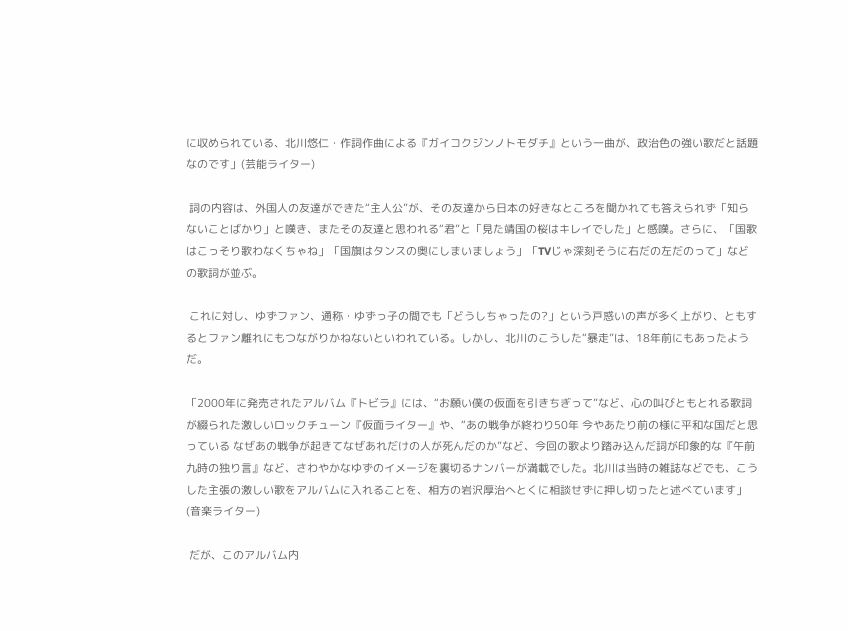に収められている、北川悠仁・作詞作曲による『ガイコクジンノトモダチ』という一曲が、政治色の強い歌だと話題なのです」(芸能ライター)

 詞の内容は、外国人の友達ができた“主人公”が、その友達から日本の好きなところを聞かれても答えられず「知らないことばかり」と嘆き、またその友達と思われる“君”と「見た靖国の桜はキレイでした」と感嘆。さらに、「国歌はこっそり歌わなくちゃね」「国旗はタンスの奥にしまいましょう」「TVじゃ深刻そうに右だの左だのって」などの歌詞が並ぶ。

 これに対し、ゆずファン、通称・ゆずっ子の間でも「どうしちゃったの?」という戸惑いの声が多く上がり、ともするとファン離れにもつながりかねないといわれている。しかし、北川のこうした“暴走”は、18年前にもあったようだ。

「2000年に発売されたアルバム『トビラ』には、“お願い僕の仮面を引きちぎって”など、心の叫びともとれる歌詞が綴られた激しいロックチューン『仮面ライター』や、“あの戦争が終わり50年 今やあたり前の様に平和な国だと思っている なぜあの戦争が起きてなぜあれだけの人が死んだのか”など、今回の歌より踏み込んだ詞が印象的な『午前九時の独り言』など、さわやかなゆずのイメージを裏切るナンバーが満載でした。北川は当時の雑誌などでも、こうした主張の激しい歌をアルバムに入れることを、相方の岩沢厚治へとくに相談せずに押し切ったと述べています」(音楽ライター)

 だが、このアルバム内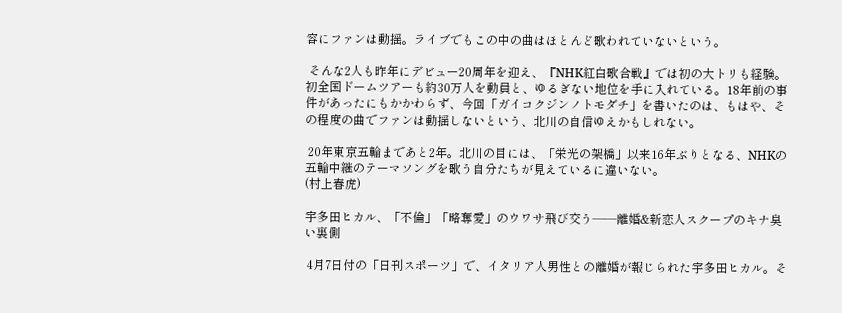容にファンは動揺。ライブでもこの中の曲はほとんど歌われていないという。

 そんな2人も昨年にデビュー20周年を迎え、『NHK紅白歌合戦』では初の大トリも経験。初全国ドームツアーも約30万人を動員と、ゆるぎない地位を手に入れている。18年前の事件があったにもかかわらず、今回「ガイコクジンノトモダチ」を書いたのは、もはや、その程度の曲でファンは動揺しないという、北川の自信ゆえかもしれない。

 20年東京五輪まであと2年。北川の目には、「栄光の架橋」以来16年ぶりとなる、NHKの五輪中継のテーマソングを歌う自分たちが見えているに違いない。
(村上春虎)

宇多田ヒカル、「不倫」「略奪愛」のウワサ飛び交う――離婚&新恋人スクープのキナ臭い裏側

 4月7日付の「日刊スポーツ」で、イタリア人男性との離婚が報じられた宇多田ヒカル。そ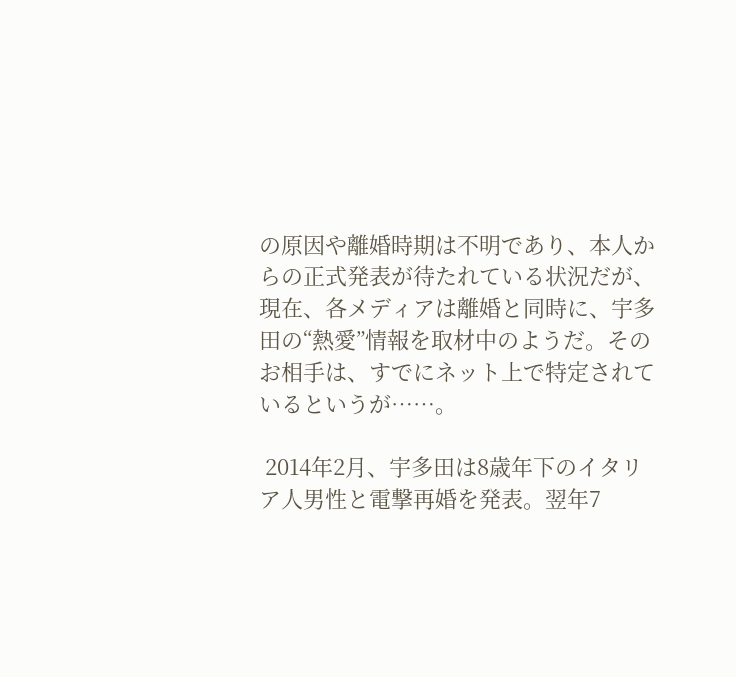の原因や離婚時期は不明であり、本人からの正式発表が待たれている状況だが、現在、各メディアは離婚と同時に、宇多田の“熱愛”情報を取材中のようだ。そのお相手は、すでにネット上で特定されているというが……。

 2014年2月、宇多田は8歳年下のイタリア人男性と電撃再婚を発表。翌年7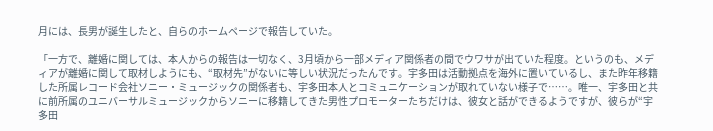月には、長男が誕生したと、自らのホームページで報告していた。

「一方で、離婚に関しては、本人からの報告は一切なく、3月頃から一部メディア関係者の間でウワサが出ていた程度。というのも、メディアが離婚に関して取材しようにも、“取材先”がないに等しい状況だったんです。宇多田は活動拠点を海外に置いているし、また昨年移籍した所属レコード会社ソニー・ミュージックの関係者も、宇多田本人とコミュニケーションが取れていない様子で……。唯一、宇多田と共に前所属のユニバーサルミュージックからソニーに移籍してきた男性プロモーターたちだけは、彼女と話ができるようですが、彼らが“宇多田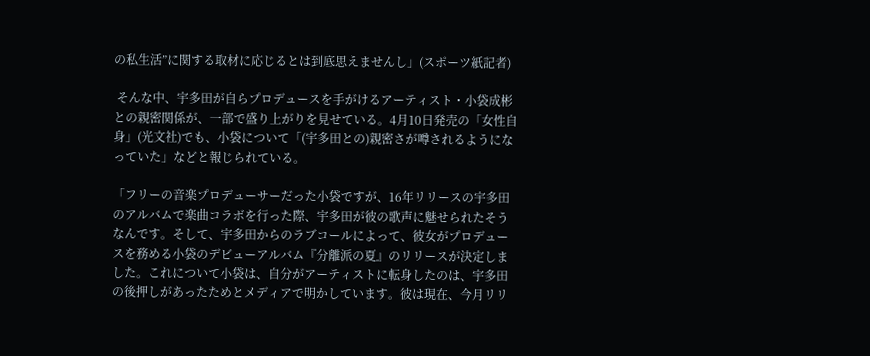の私生活”に関する取材に応じるとは到底思えませんし」(スポーツ紙記者)

 そんな中、宇多田が自らプロデュースを手がけるアーティスト・小袋成彬との親密関係が、一部で盛り上がりを見せている。4月10日発売の「女性自身」(光文社)でも、小袋について「(宇多田との)親密さが噂されるようになっていた」などと報じられている。

「フリーの音楽プロデューサーだった小袋ですが、16年リリースの宇多田のアルバムで楽曲コラボを行った際、宇多田が彼の歌声に魅せられたそうなんです。そして、宇多田からのラブコールによって、彼女がプロデュースを務める小袋のデビューアルバム『分離派の夏』のリリースが決定しました。これについて小袋は、自分がアーティストに転身したのは、宇多田の後押しがあったためとメディアで明かしています。彼は現在、今月リリ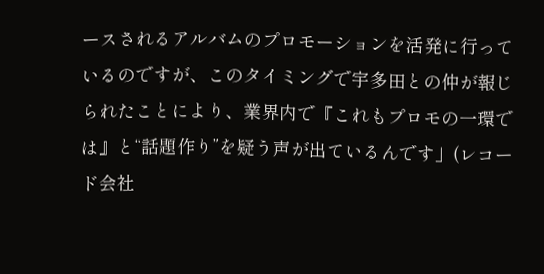ースされるアルバムのプロモーションを活発に行っているのですが、このタイミングで宇多田との仲が報じられたことにより、業界内で『これもプロモの一環では』と“話題作り”を疑う声が出ているんです」(レコード会社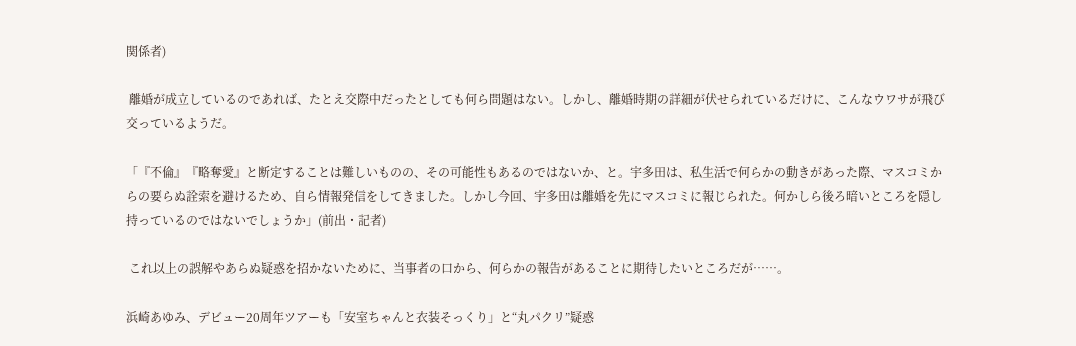関係者)

 離婚が成立しているのであれば、たとえ交際中だったとしても何ら問題はない。しかし、離婚時期の詳細が伏せられているだけに、こんなウワサが飛び交っているようだ。

「『不倫』『略奪愛』と断定することは難しいものの、その可能性もあるのではないか、と。宇多田は、私生活で何らかの動きがあった際、マスコミからの要らぬ詮索を避けるため、自ら情報発信をしてきました。しかし今回、宇多田は離婚を先にマスコミに報じられた。何かしら後ろ暗いところを隠し持っているのではないでしょうか」(前出・記者)

 これ以上の誤解やあらぬ疑惑を招かないために、当事者の口から、何らかの報告があることに期待したいところだが……。

浜崎あゆみ、デビュー20周年ツアーも「安室ちゃんと衣装そっくり」と“丸パクリ”疑惑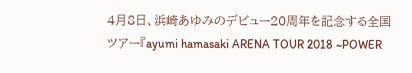4月8日、浜崎あゆみのデビュー20周年を記念する全国ツアー『ayumi hamasaki ARENA TOUR 2018 ~POWER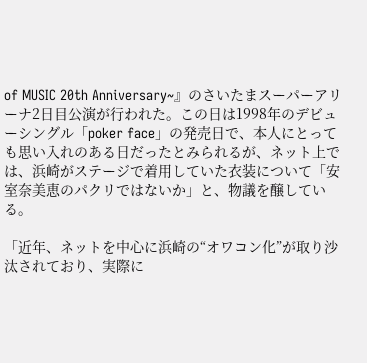of MUSIC 20th Anniversary~』のさいたまスーパーアリーナ2日目公演が行われた。この日は1998年のデビューシングル「poker face」の発売日で、本人にとっても思い入れのある日だったとみられるが、ネット上では、浜崎がステージで着用していた衣装について「安室奈美恵のパクリではないか」と、物議を醸している。

「近年、ネットを中心に浜崎の“オワコン化”が取り沙汰されており、実際に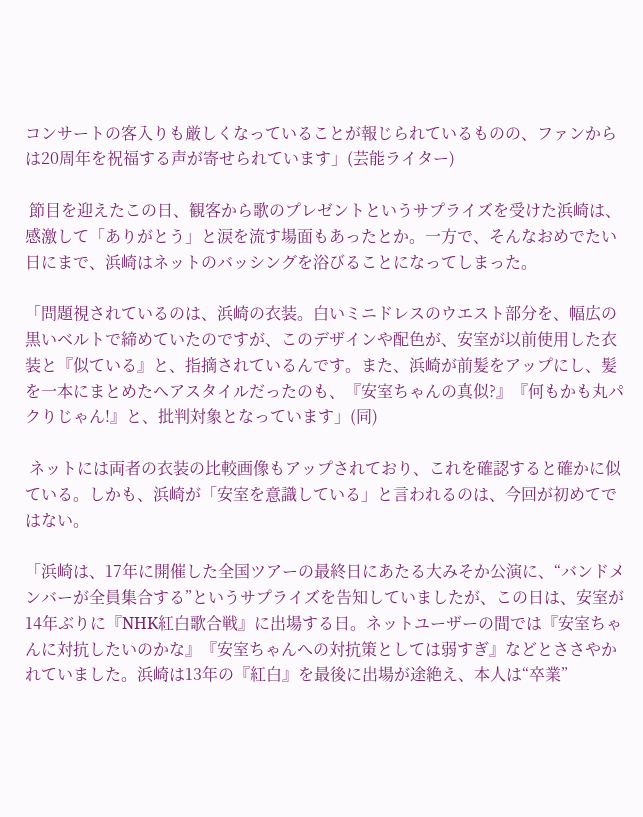コンサートの客入りも厳しくなっていることが報じられているものの、ファンからは20周年を祝福する声が寄せられています」(芸能ライター)

 節目を迎えたこの日、観客から歌のプレゼントというサプライズを受けた浜崎は、感激して「ありがとう」と涙を流す場面もあったとか。一方で、そんなおめでたい日にまで、浜崎はネットのバッシングを浴びることになってしまった。

「問題視されているのは、浜崎の衣装。白いミニドレスのウエスト部分を、幅広の黒いベルトで締めていたのですが、このデザインや配色が、安室が以前使用した衣装と『似ている』と、指摘されているんです。また、浜崎が前髪をアップにし、髪を一本にまとめたヘアスタイルだったのも、『安室ちゃんの真似?』『何もかも丸パクりじゃん!』と、批判対象となっています」(同)

 ネットには両者の衣装の比較画像もアップされており、これを確認すると確かに似ている。しかも、浜崎が「安室を意識している」と言われるのは、今回が初めてではない。

「浜崎は、17年に開催した全国ツアーの最終日にあたる大みそか公演に、“バンドメンバーが全員集合する”というサプライズを告知していましたが、この日は、安室が14年ぶりに『NHK紅白歌合戦』に出場する日。ネットユーザーの間では『安室ちゃんに対抗したいのかな』『安室ちゃんへの対抗策としては弱すぎ』などとささやかれていました。浜崎は13年の『紅白』を最後に出場が途絶え、本人は“卒業”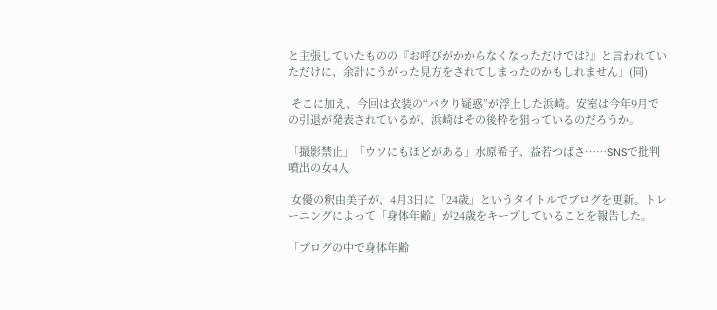と主張していたものの『お呼びがかからなくなっただけでは?』と言われていただけに、余計にうがった見方をされてしまったのかもしれません」(同)

 そこに加え、今回は衣装の“パクり疑惑”が浮上した浜崎。安室は今年9月での引退が発表されているが、浜崎はその後枠を狙っているのだろうか。

「撮影禁止」「ウソにもほどがある」水原希子、益若つばさ……SNSで批判噴出の女4人

 女優の釈由美子が、4月3日に「24歳」というタイトルでブログを更新。トレーニングによって「身体年齢」が24歳をキープしていることを報告した。

「ブログの中で身体年齢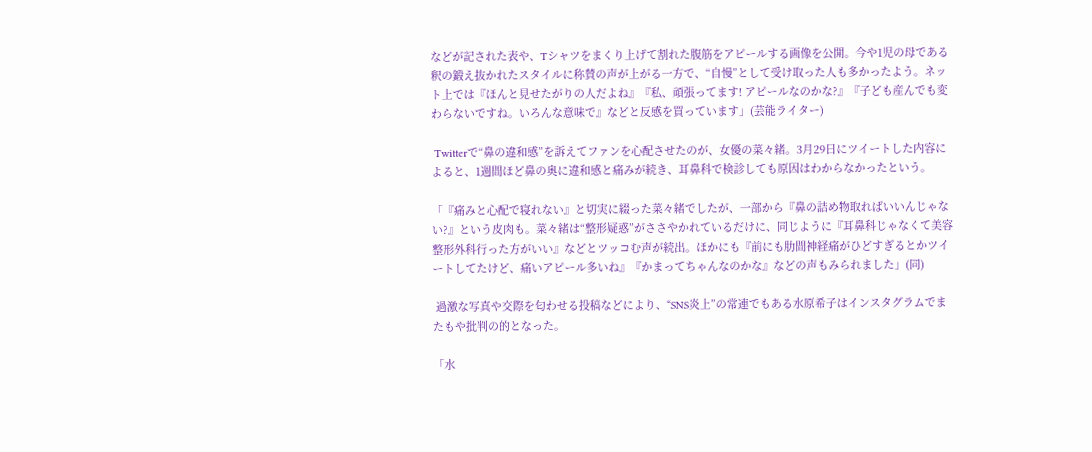などが記された表や、Tシャツをまくり上げて割れた腹筋をアピールする画像を公開。今や1児の母である釈の鍛え抜かれたスタイルに称賛の声が上がる一方で、“自慢”として受け取った人も多かったよう。ネット上では『ほんと見せたがりの人だよね』『私、頑張ってます! アピールなのかな?』『子ども産んでも変わらないですね。いろんな意味で』などと反感を買っています」(芸能ライター)

 Twitterで“鼻の違和感”を訴えてファンを心配させたのが、女優の菜々緒。3月29日にツイートした内容によると、1週間ほど鼻の奥に違和感と痛みが続き、耳鼻科で検診しても原因はわからなかったという。

「『痛みと心配で寝れない』と切実に綴った菜々緒でしたが、一部から『鼻の詰め物取ればいいんじゃない?』という皮肉も。菜々緒は“整形疑惑”がささやかれているだけに、同じように『耳鼻科じゃなくて美容整形外科行った方がいい』などとツッコむ声が続出。ほかにも『前にも肋間神経痛がひどすぎるとかツイートしてたけど、痛いアピール多いね』『かまってちゃんなのかな』などの声もみられました」(同)

 過激な写真や交際を匂わせる投稿などにより、“SNS炎上”の常連でもある水原希子はインスタグラムでまたもや批判の的となった。

「水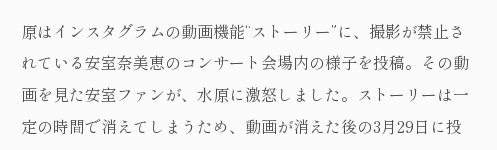原はインスタグラムの動画機能“ストーリー”に、撮影が禁止されている安室奈美恵のコンサート会場内の様子を投稿。その動画を見た安室ファンが、水原に激怒しました。ストーリーは一定の時間で消えてしまうため、動画が消えた後の3月29日に投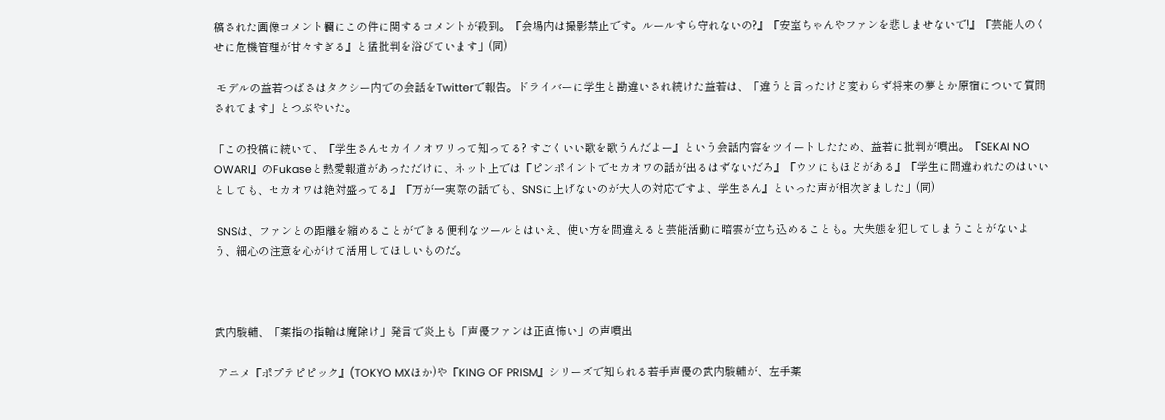稿された画像コメント欄にこの件に関するコメントが殺到。『会場内は撮影禁止です。ルールすら守れないの?』『安室ちゃんやファンを悲しませないで!』『芸能人のくせに危機管理が甘々すぎる』と猛批判を浴びています」(同)

 モデルの益若つばさはタクシー内での会話をTwitterで報告。ドライバーに学生と勘違いされ続けた益若は、「違うと言ったけど変わらず将来の夢とか原宿について質問されてます」とつぶやいた。

「この投稿に続いて、『学生さんセカイノオワリって知ってる? すごくいい歌を歌うんだよー』という会話内容をツイートしたため、益若に批判が噴出。『SEKAI NO OWARI』のFukaseと熱愛報道があっただけに、ネット上では『ピンポイントでセカオワの話が出るはずないだろ』『ウソにもほどがある』『学生に間違われたのはいいとしても、セカオワは絶対盛ってる』『万が一実際の話でも、SNSに上げないのが大人の対応ですよ、学生さん』といった声が相次ぎました」(同)

 SNSは、ファンとの距離を縮めることができる便利なツールとはいえ、使い方を間違えると芸能活動に暗雲が立ち込めることも。大失態を犯してしまうことがないよう、細心の注意を心がけて活用してほしいものだ。



武内駿輔、「薬指の指輪は魔除け」発言で炎上も「声優ファンは正直怖い」の声噴出

 アニメ『ポプテピピック』(TOKYO MXほか)や『KING OF PRISM』シリーズで知られる若手声優の武内駿輔が、左手薬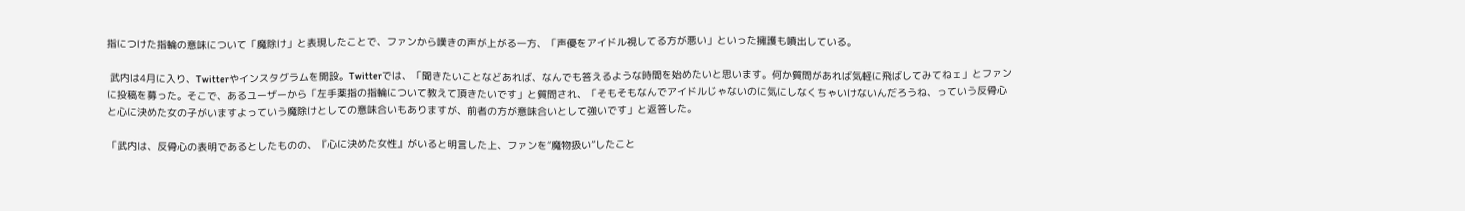指につけた指輪の意味について「魔除け」と表現したことで、ファンから嘆きの声が上がる一方、「声優をアイドル視してる方が悪い」といった擁護も噴出している。

 武内は4月に入り、Twitterやインスタグラムを開設。Twitterでは、「聞きたいことなどあれば、なんでも答えるような時間を始めたいと思います。何か質問があれば気軽に飛ばしてみてねェ」とファンに投稿を募った。そこで、あるユーザーから「左手薬指の指輪について教えて頂きたいです」と質問され、「そもそもなんでアイドルじゃないのに気にしなくちゃいけないんだろうね、っていう反骨心と心に決めた女の子がいますよっていう魔除けとしての意味合いもありますが、前者の方が意味合いとして強いです」と返答した。

「武内は、反骨心の表明であるとしたものの、『心に決めた女性』がいると明言した上、ファンを“魔物扱い”したこと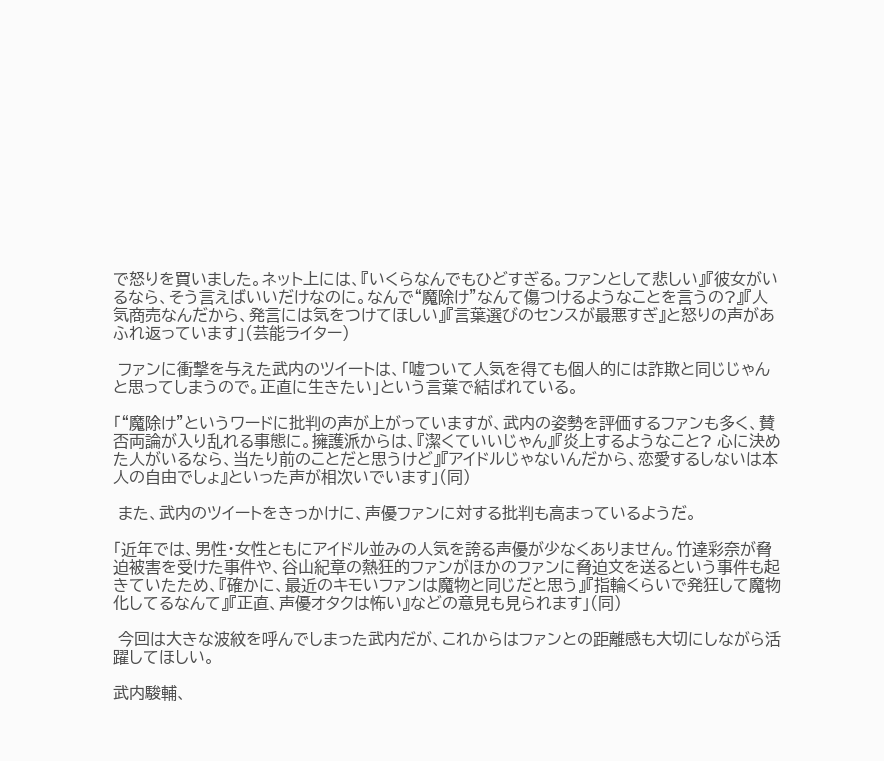で怒りを買いました。ネット上には、『いくらなんでもひどすぎる。ファンとして悲しい』『彼女がいるなら、そう言えばいいだけなのに。なんで“魔除け”なんて傷つけるようなことを言うの?』『人気商売なんだから、発言には気をつけてほしい』『言葉選びのセンスが最悪すぎ』と怒りの声があふれ返っています」(芸能ライター)

 ファンに衝撃を与えた武内のツイートは、「嘘ついて人気を得ても個人的には詐欺と同じじゃんと思ってしまうので。正直に生きたい」という言葉で結ばれている。

「“魔除け”というワードに批判の声が上がっていますが、武内の姿勢を評価するファンも多く、賛否両論が入り乱れる事態に。擁護派からは、『潔くていいじゃん』『炎上するようなこと? 心に決めた人がいるなら、当たり前のことだと思うけど』『アイドルじゃないんだから、恋愛するしないは本人の自由でしょ』といった声が相次いでいます」(同)

 また、武内のツイートをきっかけに、声優ファンに対する批判も高まっているようだ。

「近年では、男性・女性ともにアイドル並みの人気を誇る声優が少なくありません。竹達彩奈が脅迫被害を受けた事件や、谷山紀章の熱狂的ファンがほかのファンに脅迫文を送るという事件も起きていたため、『確かに、最近のキモいファンは魔物と同じだと思う』『指輪くらいで発狂して魔物化してるなんて』『正直、声優オタクは怖い』などの意見も見られます」(同)

 今回は大きな波紋を呼んでしまった武内だが、これからはファンとの距離感も大切にしながら活躍してほしい。

武内駿輔、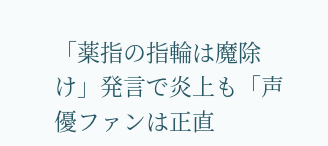「薬指の指輪は魔除け」発言で炎上も「声優ファンは正直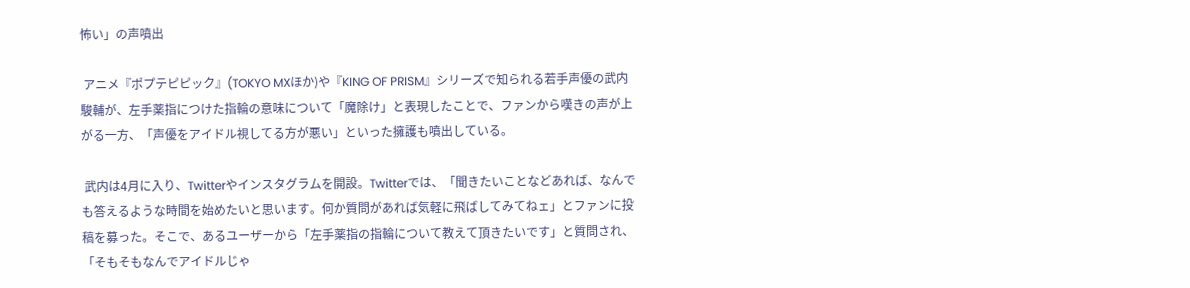怖い」の声噴出

 アニメ『ポプテピピック』(TOKYO MXほか)や『KING OF PRISM』シリーズで知られる若手声優の武内駿輔が、左手薬指につけた指輪の意味について「魔除け」と表現したことで、ファンから嘆きの声が上がる一方、「声優をアイドル視してる方が悪い」といった擁護も噴出している。

 武内は4月に入り、Twitterやインスタグラムを開設。Twitterでは、「聞きたいことなどあれば、なんでも答えるような時間を始めたいと思います。何か質問があれば気軽に飛ばしてみてねェ」とファンに投稿を募った。そこで、あるユーザーから「左手薬指の指輪について教えて頂きたいです」と質問され、「そもそもなんでアイドルじゃ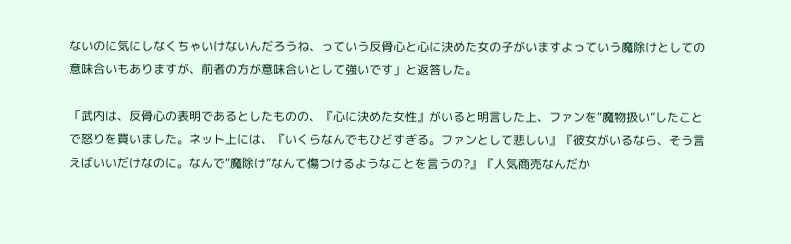ないのに気にしなくちゃいけないんだろうね、っていう反骨心と心に決めた女の子がいますよっていう魔除けとしての意味合いもありますが、前者の方が意味合いとして強いです」と返答した。

「武内は、反骨心の表明であるとしたものの、『心に決めた女性』がいると明言した上、ファンを“魔物扱い”したことで怒りを買いました。ネット上には、『いくらなんでもひどすぎる。ファンとして悲しい』『彼女がいるなら、そう言えばいいだけなのに。なんで“魔除け”なんて傷つけるようなことを言うの?』『人気商売なんだか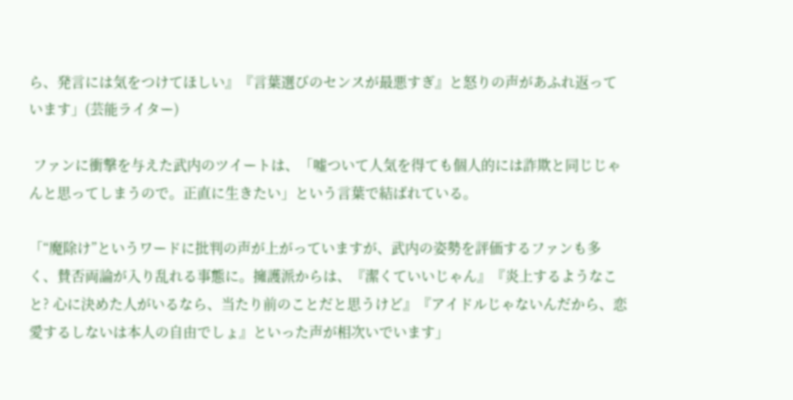ら、発言には気をつけてほしい』『言葉選びのセンスが最悪すぎ』と怒りの声があふれ返っています」(芸能ライター)

 ファンに衝撃を与えた武内のツイートは、「嘘ついて人気を得ても個人的には詐欺と同じじゃんと思ってしまうので。正直に生きたい」という言葉で結ばれている。

「“魔除け”というワードに批判の声が上がっていますが、武内の姿勢を評価するファンも多く、賛否両論が入り乱れる事態に。擁護派からは、『潔くていいじゃん』『炎上するようなこと? 心に決めた人がいるなら、当たり前のことだと思うけど』『アイドルじゃないんだから、恋愛するしないは本人の自由でしょ』といった声が相次いでいます」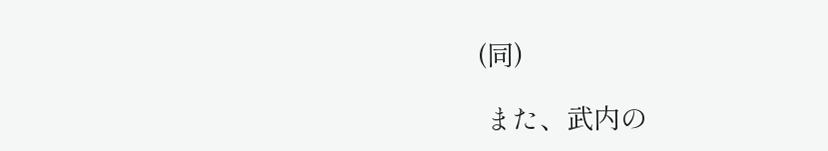(同)

 また、武内の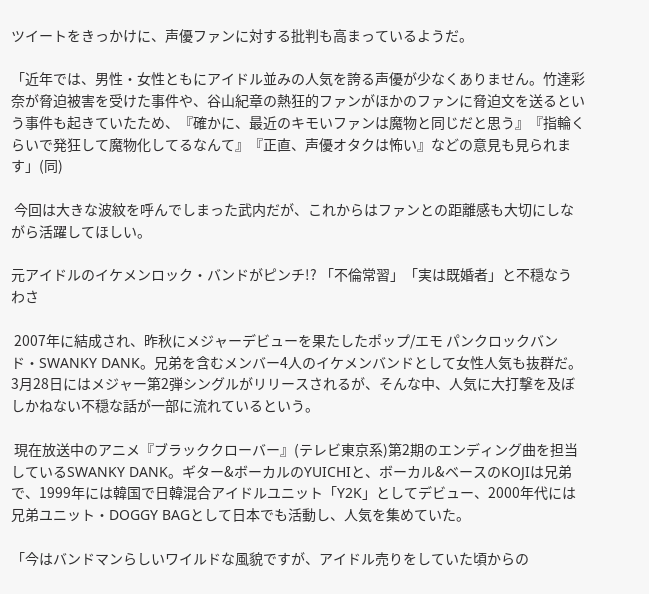ツイートをきっかけに、声優ファンに対する批判も高まっているようだ。

「近年では、男性・女性ともにアイドル並みの人気を誇る声優が少なくありません。竹達彩奈が脅迫被害を受けた事件や、谷山紀章の熱狂的ファンがほかのファンに脅迫文を送るという事件も起きていたため、『確かに、最近のキモいファンは魔物と同じだと思う』『指輪くらいで発狂して魔物化してるなんて』『正直、声優オタクは怖い』などの意見も見られます」(同)

 今回は大きな波紋を呼んでしまった武内だが、これからはファンとの距離感も大切にしながら活躍してほしい。

元アイドルのイケメンロック・バンドがピンチ!? 「不倫常習」「実は既婚者」と不穏なうわさ

 2007年に結成され、昨秋にメジャーデビューを果たしたポップ/エモ パンクロックバンド・SWANKY DANK。兄弟を含むメンバー4人のイケメンバンドとして女性人気も抜群だ。3月28日にはメジャー第2弾シングルがリリースされるが、そんな中、人気に大打撃を及ぼしかねない不穏な話が一部に流れているという。

 現在放送中のアニメ『ブラッククローバー』(テレビ東京系)第2期のエンディング曲を担当しているSWANKY DANK。ギター&ボーカルのYUICHIと、ボーカル&ベースのKOJIは兄弟で、1999年には韓国で日韓混合アイドルユニット「Y2K」としてデビュー、2000年代には兄弟ユニット・DOGGY BAGとして日本でも活動し、人気を集めていた。

「今はバンドマンらしいワイルドな風貌ですが、アイドル売りをしていた頃からの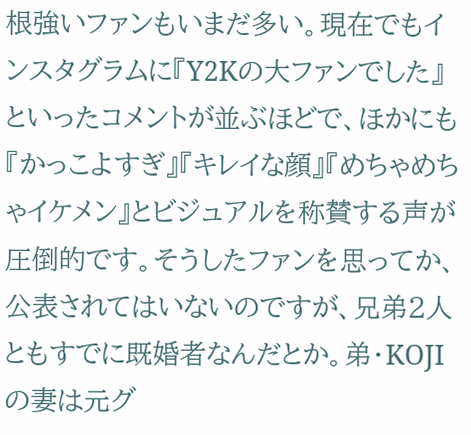根強いファンもいまだ多い。現在でもインスタグラムに『Y2Kの大ファンでした』といったコメントが並ぶほどで、ほかにも『かっこよすぎ』『キレイな顔』『めちゃめちゃイケメン』とビジュアルを称賛する声が圧倒的です。そうしたファンを思ってか、公表されてはいないのですが、兄弟2人ともすでに既婚者なんだとか。弟・KOJIの妻は元グ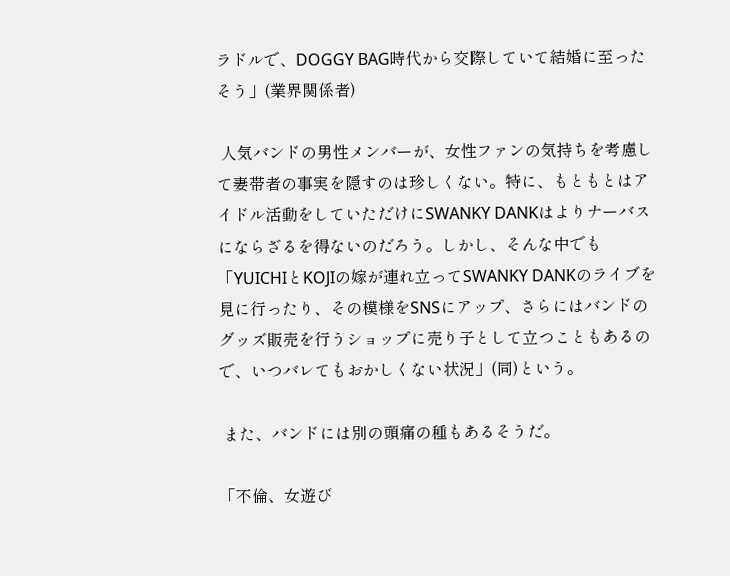ラドルで、DOGGY BAG時代から交際していて結婚に至ったそう」(業界関係者)

 人気バンドの男性メンバーが、女性ファンの気持ちを考慮して妻帯者の事実を隠すのは珍しくない。特に、もともとはアイドル活動をしていただけにSWANKY DANKはよりナーバスにならざるを得ないのだろう。しかし、そんな中でも「YUICHIとKOJIの嫁が連れ立ってSWANKY DANKのライブを見に行ったり、その模様をSNSにアップ、さらにはバンドのグッズ販売を行うショップに売り子として立つこともあるので、いつバレてもおかしくない状況」(同)という。

 また、バンドには別の頭痛の種もあるそうだ。

「不倫、女遊び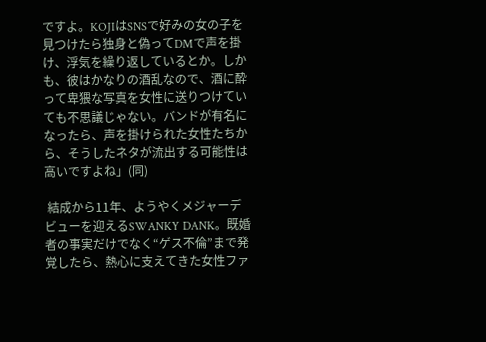ですよ。KOJIはSNSで好みの女の子を見つけたら独身と偽ってDMで声を掛け、浮気を繰り返しているとか。しかも、彼はかなりの酒乱なので、酒に酔って卑猥な写真を女性に送りつけていても不思議じゃない。バンドが有名になったら、声を掛けられた女性たちから、そうしたネタが流出する可能性は高いですよね」(同)

 結成から11年、ようやくメジャーデビューを迎えるSWANKY DANK。既婚者の事実だけでなく“ゲス不倫”まで発覚したら、熱心に支えてきた女性ファ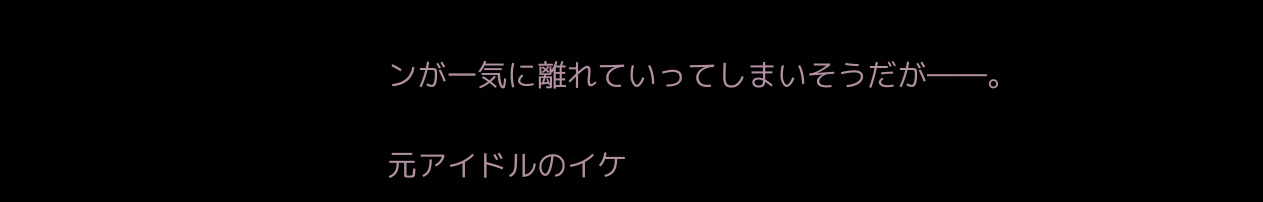ンが一気に離れていってしまいそうだが――。

元アイドルのイケ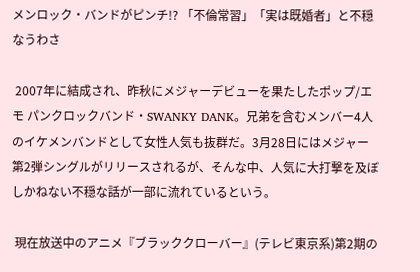メンロック・バンドがピンチ!? 「不倫常習」「実は既婚者」と不穏なうわさ

 2007年に結成され、昨秋にメジャーデビューを果たしたポップ/エモ パンクロックバンド・SWANKY DANK。兄弟を含むメンバー4人のイケメンバンドとして女性人気も抜群だ。3月28日にはメジャー第2弾シングルがリリースされるが、そんな中、人気に大打撃を及ぼしかねない不穏な話が一部に流れているという。

 現在放送中のアニメ『ブラッククローバー』(テレビ東京系)第2期の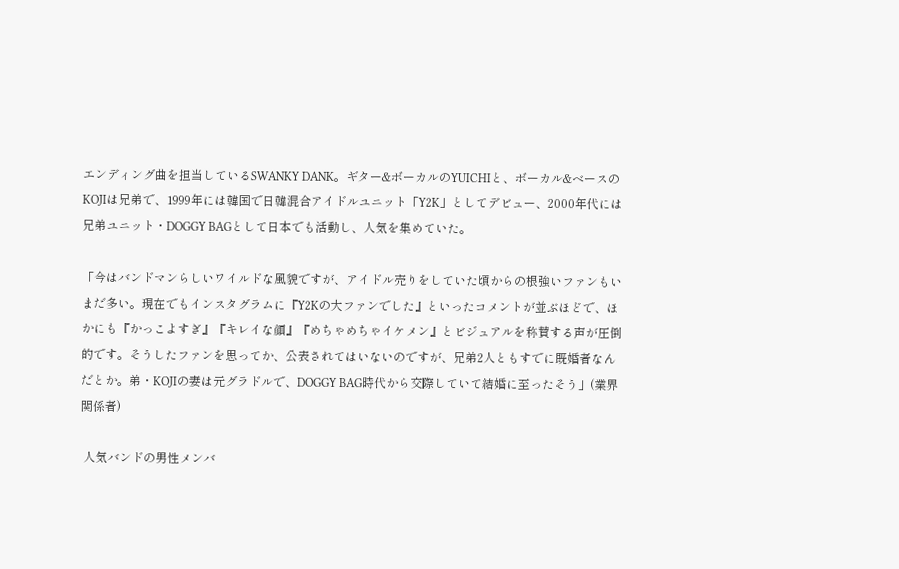エンディング曲を担当しているSWANKY DANK。ギター&ボーカルのYUICHIと、ボーカル&ベースのKOJIは兄弟で、1999年には韓国で日韓混合アイドルユニット「Y2K」としてデビュー、2000年代には兄弟ユニット・DOGGY BAGとして日本でも活動し、人気を集めていた。

「今はバンドマンらしいワイルドな風貌ですが、アイドル売りをしていた頃からの根強いファンもいまだ多い。現在でもインスタグラムに『Y2Kの大ファンでした』といったコメントが並ぶほどで、ほかにも『かっこよすぎ』『キレイな顔』『めちゃめちゃイケメン』とビジュアルを称賛する声が圧倒的です。そうしたファンを思ってか、公表されてはいないのですが、兄弟2人ともすでに既婚者なんだとか。弟・KOJIの妻は元グラドルで、DOGGY BAG時代から交際していて結婚に至ったそう」(業界関係者)

 人気バンドの男性メンバ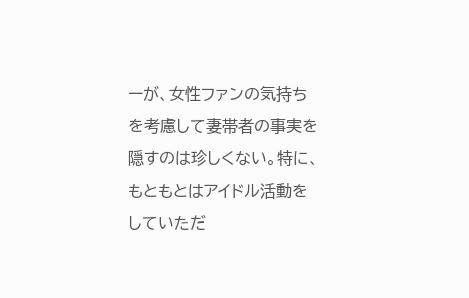ーが、女性ファンの気持ちを考慮して妻帯者の事実を隠すのは珍しくない。特に、もともとはアイドル活動をしていただ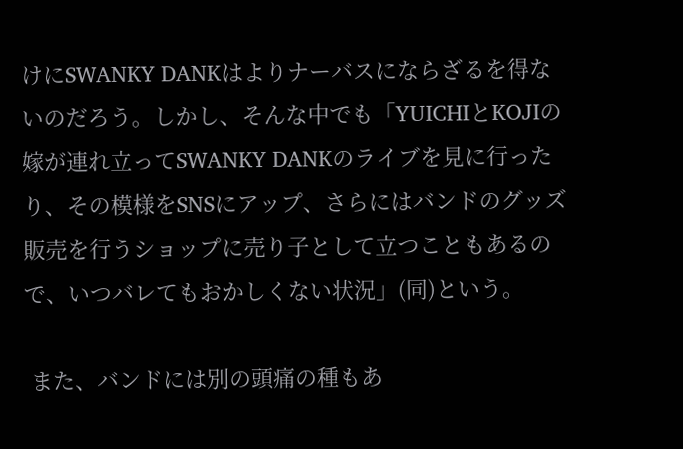けにSWANKY DANKはよりナーバスにならざるを得ないのだろう。しかし、そんな中でも「YUICHIとKOJIの嫁が連れ立ってSWANKY DANKのライブを見に行ったり、その模様をSNSにアップ、さらにはバンドのグッズ販売を行うショップに売り子として立つこともあるので、いつバレてもおかしくない状況」(同)という。

 また、バンドには別の頭痛の種もあ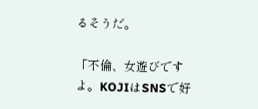るそうだ。

「不倫、女遊びですよ。KOJIはSNSで好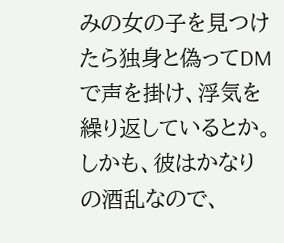みの女の子を見つけたら独身と偽ってDMで声を掛け、浮気を繰り返しているとか。しかも、彼はかなりの酒乱なので、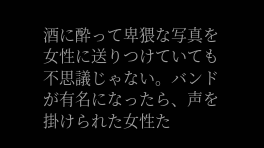酒に酔って卑猥な写真を女性に送りつけていても不思議じゃない。バンドが有名になったら、声を掛けられた女性た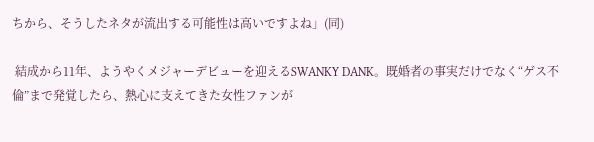ちから、そうしたネタが流出する可能性は高いですよね」(同)

 結成から11年、ようやくメジャーデビューを迎えるSWANKY DANK。既婚者の事実だけでなく“ゲス不倫”まで発覚したら、熱心に支えてきた女性ファンが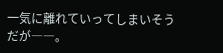一気に離れていってしまいそうだが――。